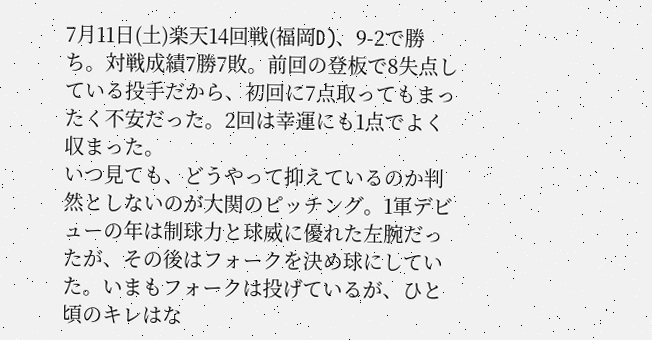7月11日(土)楽天14回戦(福岡D)、9-2で勝ち。対戦成績7勝7敗。前回の登板で8失点している投手だから、初回に7点取ってもまったく不安だった。2回は幸運にも1点でよく収まった。
いつ見ても、どうやって抑えているのか判然としないのが大関のピッチング。1軍デビューの年は制球力と球威に優れた左腕だったが、その後はフォークを決め球にしていた。いまもフォークは投げているが、ひと頃のキレはな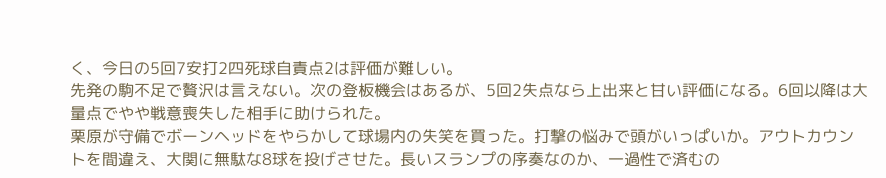く、今日の5回7安打2四死球自責点2は評価が難しい。
先発の駒不足で贅沢は言えない。次の登板機会はあるが、5回2失点なら上出来と甘い評価になる。6回以降は大量点でやや戦意喪失した相手に助けられた。
栗原が守備でボーンヘッドをやらかして球場内の失笑を買った。打撃の悩みで頭がいっぱいか。アウトカウントを間違え、大関に無駄な8球を投げさせた。長いスランプの序奏なのか、一過性で済むの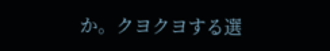か。クヨクヨする選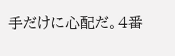手だけに心配だ。4番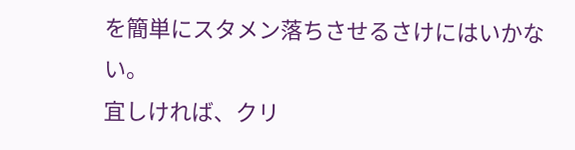を簡単にスタメン落ちさせるさけにはいかない。
宜しければ、クリ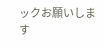ックお願いします